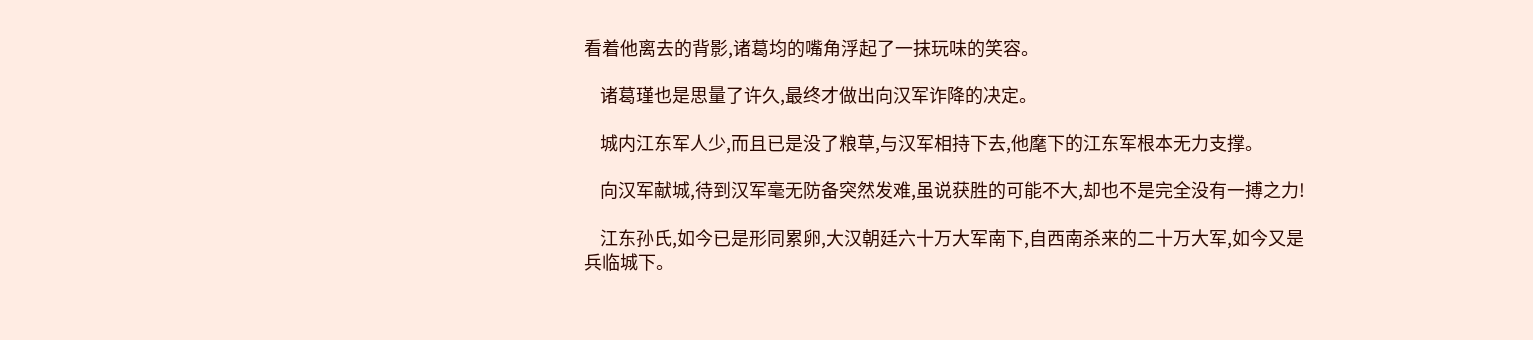看着他离去的背影,诸葛均的嘴角浮起了一抹玩味的笑容。

    诸葛瑾也是思量了许久,最终才做出向汉军诈降的决定。

    城内江东军人少,而且已是没了粮草,与汉军相持下去,他麾下的江东军根本无力支撑。

    向汉军献城,待到汉军毫无防备突然发难,虽说获胜的可能不大,却也不是完全没有一搏之力!

    江东孙氏,如今已是形同累卵,大汉朝廷六十万大军南下,自西南杀来的二十万大军,如今又是兵临城下。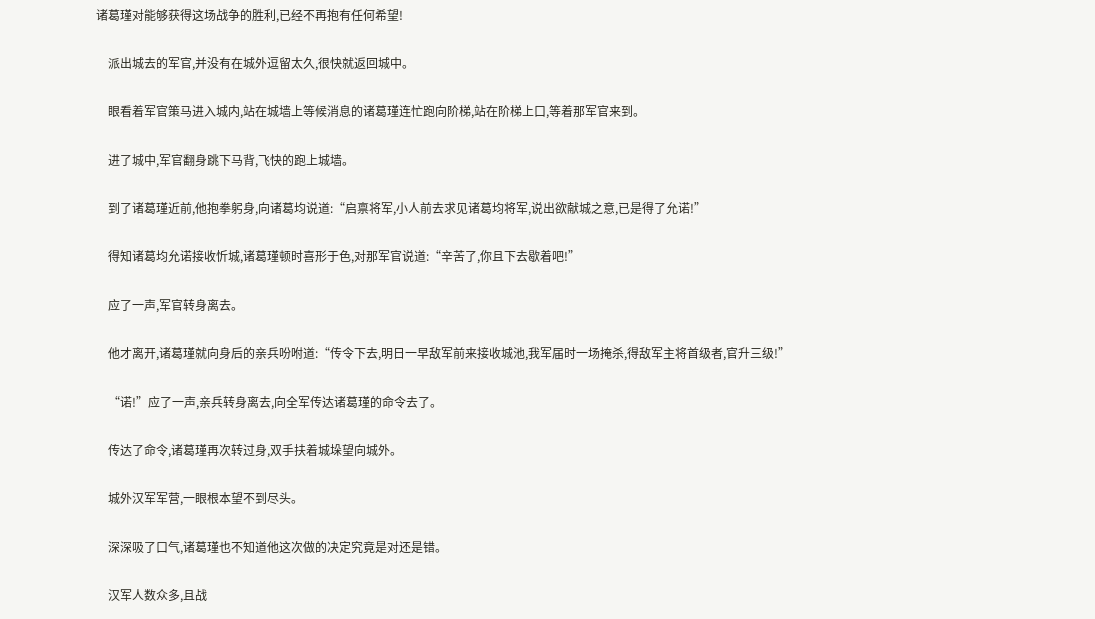诸葛瑾对能够获得这场战争的胜利,已经不再抱有任何希望!

    派出城去的军官,并没有在城外逗留太久,很快就返回城中。

    眼看着军官策马进入城内,站在城墙上等候消息的诸葛瑾连忙跑向阶梯,站在阶梯上口,等着那军官来到。

    进了城中,军官翻身跳下马背,飞快的跑上城墙。

    到了诸葛瑾近前,他抱拳躬身,向诸葛均说道:“启禀将军,小人前去求见诸葛均将军,说出欲献城之意,已是得了允诺!”

    得知诸葛均允诺接收忻城,诸葛瑾顿时喜形于色,对那军官说道:“辛苦了,你且下去歇着吧!”

    应了一声,军官转身离去。

    他才离开,诸葛瑾就向身后的亲兵吩咐道:“传令下去,明日一早敌军前来接收城池,我军届时一场掩杀,得敌军主将首级者,官升三级!”

    “诺!”应了一声,亲兵转身离去,向全军传达诸葛瑾的命令去了。

    传达了命令,诸葛瑾再次转过身,双手扶着城垛望向城外。

    城外汉军军营,一眼根本望不到尽头。

    深深吸了口气,诸葛瑾也不知道他这次做的决定究竟是对还是错。

    汉军人数众多,且战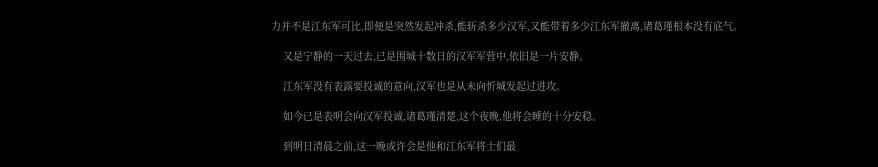力并不是江东军可比,即便是突然发起冲杀,能斩杀多少汉军,又能带着多少江东军撤离,诸葛瑾根本没有底气。

    又是宁静的一天过去,已是围城十数日的汉军军营中,依旧是一片安静。

    江东军没有表露要投诚的意向,汉军也是从未向忻城发起过进攻。

    如今已是表明会向汉军投诚,诸葛瑾清楚,这个夜晚,他将会睡的十分安稳。

    到明日清晨之前,这一晚或许会是他和江东军将士们最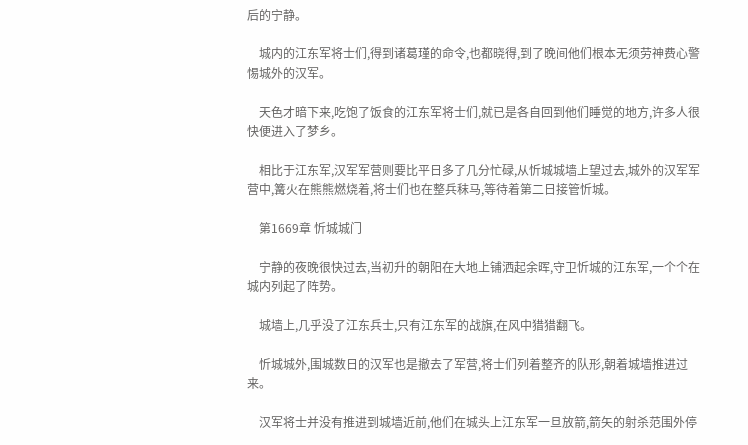后的宁静。

    城内的江东军将士们,得到诸葛瑾的命令,也都晓得,到了晚间他们根本无须劳神费心警惕城外的汉军。

    天色才暗下来,吃饱了饭食的江东军将士们,就已是各自回到他们睡觉的地方,许多人很快便进入了梦乡。

    相比于江东军,汉军军营则要比平日多了几分忙碌,从忻城城墙上望过去,城外的汉军军营中,篝火在熊熊燃烧着,将士们也在整兵秣马,等待着第二日接管忻城。

    第1669章 忻城城门

    宁静的夜晚很快过去,当初升的朝阳在大地上铺洒起余晖,守卫忻城的江东军,一个个在城内列起了阵势。

    城墙上,几乎没了江东兵士,只有江东军的战旗,在风中猎猎翻飞。

    忻城城外,围城数日的汉军也是撤去了军营,将士们列着整齐的队形,朝着城墙推进过来。

    汉军将士并没有推进到城墙近前,他们在城头上江东军一旦放箭,箭矢的射杀范围外停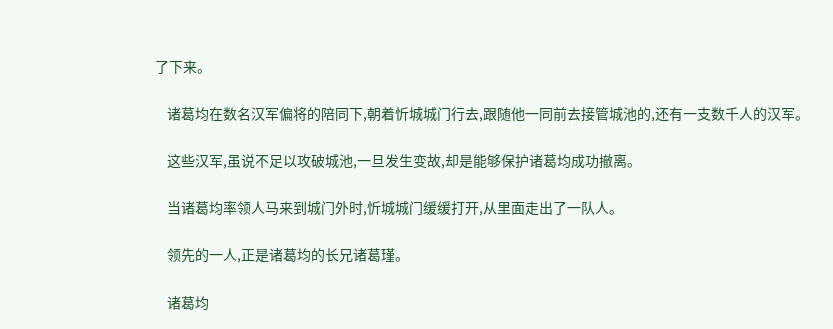了下来。

    诸葛均在数名汉军偏将的陪同下,朝着忻城城门行去,跟随他一同前去接管城池的,还有一支数千人的汉军。

    这些汉军,虽说不足以攻破城池,一旦发生变故,却是能够保护诸葛均成功撤离。

    当诸葛均率领人马来到城门外时,忻城城门缓缓打开,从里面走出了一队人。

    领先的一人,正是诸葛均的长兄诸葛瑾。

    诸葛均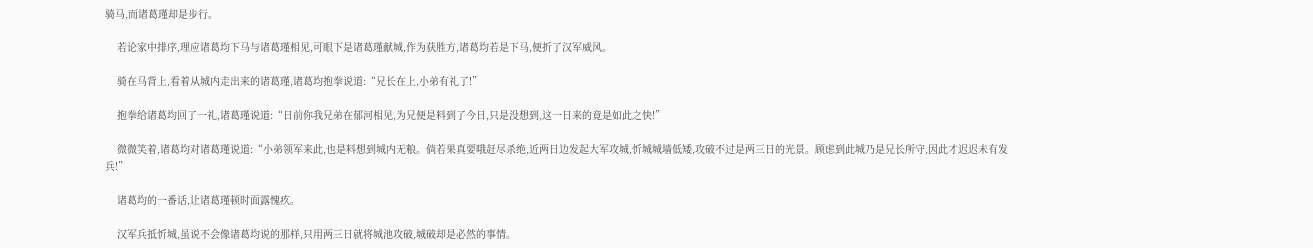骑马,而诸葛瑾却是步行。

    若论家中排序,理应诸葛均下马与诸葛瑾相见,可眼下是诸葛瑾献城,作为获胜方,诸葛均若是下马,便折了汉军威风。

    骑在马背上,看着从城内走出来的诸葛瑾,诸葛均抱拳说道:“兄长在上,小弟有礼了!”

    抱拳给诸葛均回了一礼,诸葛瑾说道:“日前你我兄弟在郁河相见,为兄便是料到了今日,只是没想到,这一日来的竟是如此之快!”

    微微笑着,诸葛均对诸葛瑾说道:“小弟领军来此,也是料想到城内无粮。倘若果真要哦赶尽杀绝,近两日边发起大军攻城,忻城城墙低矮,攻破不过是两三日的光景。顾虑到此城乃是兄长所守,因此才迟迟未有发兵!”

    诸葛均的一番话,让诸葛瑾顿时面露愧疚。

    汉军兵抵忻城,虽说不会像诸葛均说的那样,只用两三日就将城池攻破,城破却是必然的事情。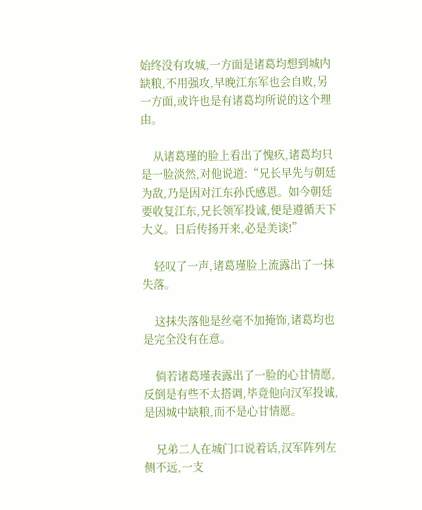始终没有攻城,一方面是诸葛均想到城内缺粮,不用强攻,早晚江东军也会自败,另一方面,或许也是有诸葛均所说的这个理由。

    从诸葛瑾的脸上看出了愧疚,诸葛均只是一脸淡然,对他说道:“兄长早先与朝廷为敌,乃是因对江东孙氏感恩。如今朝廷要收复江东,兄长领军投诚,便是遵循天下大义。日后传扬开来,必是美谈!”

    轻叹了一声,诸葛瑾脸上流露出了一抹失落。

    这抹失落他是丝毫不加掩饰,诸葛均也是完全没有在意。

    倘若诸葛瑾表露出了一脸的心甘情愿,反倒是有些不太搭调,毕竟他向汉军投诚,是因城中缺粮,而不是心甘情愿。

    兄弟二人在城门口说着话,汉军阵列左侧不远,一支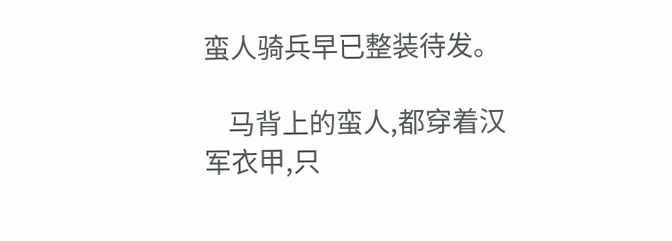蛮人骑兵早已整装待发。

    马背上的蛮人,都穿着汉军衣甲,只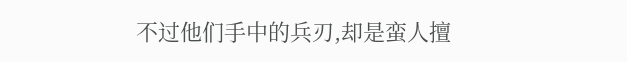不过他们手中的兵刃,却是蛮人擅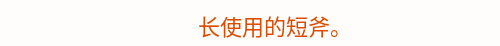长使用的短斧。